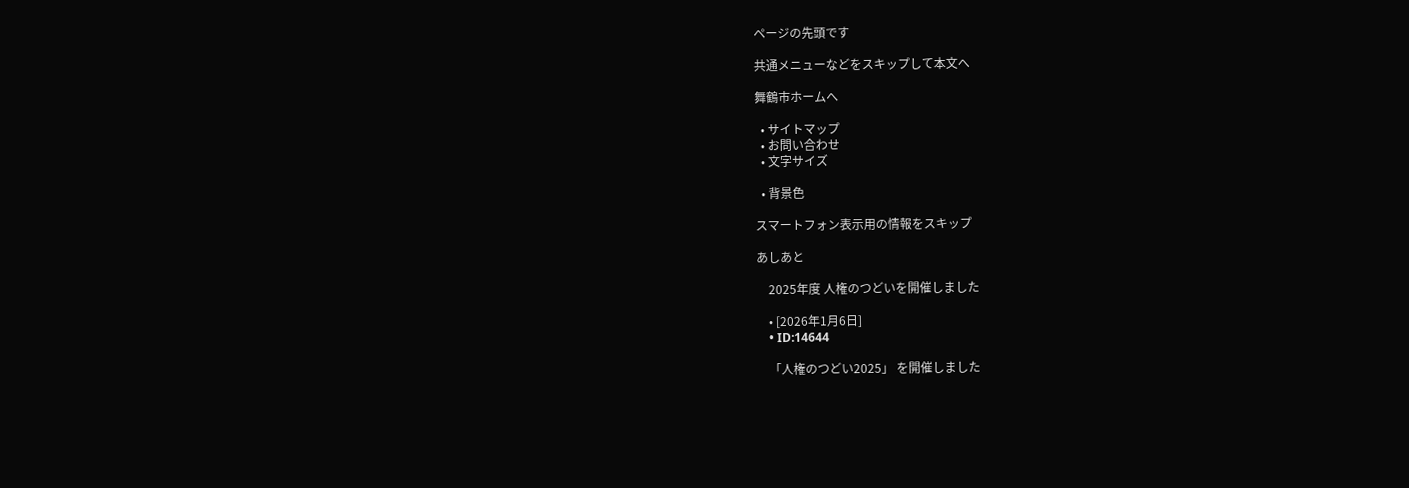ページの先頭です

共通メニューなどをスキップして本文へ

舞鶴市ホームへ

  • サイトマップ
  • お問い合わせ
  • 文字サイズ

  • 背景色

スマートフォン表示用の情報をスキップ

あしあと

    2025年度 人権のつどいを開催しました

    • [2026年1月6日]
    • ID:14644

    「人権のつどい2025」 を開催しました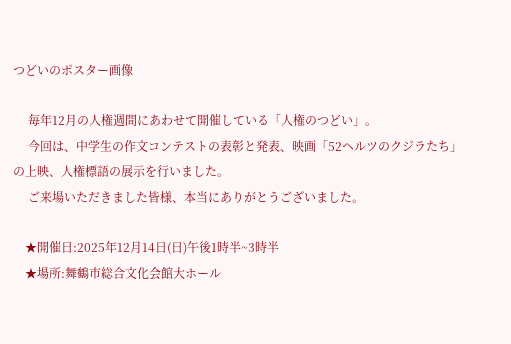つどいのポスター画像

     毎年12月の人権週間にあわせて開催している「人権のつどい」。
     今回は、中学生の作文コンテストの表彰と発表、映画「52ヘルツのクジラたち」の上映、人権標語の展示を行いました。
     ご来場いただきました皆様、本当にありがとうございました。

    ★開催日:2025年12月14日(日)午後1時半~3時半
    ★場所:舞鶴市総合文化会館大ホール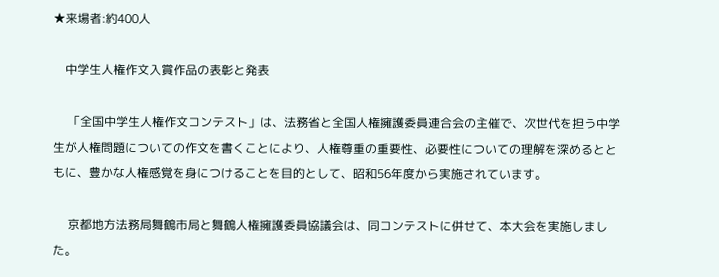★来場者:約400人

    中学生人権作文入賞作品の表彰と発表

     「全国中学生人権作文コンテスト」は、法務省と全国人権擁護委員連合会の主催で、次世代を担う中学生が人権問題についての作文を書くことにより、人権尊重の重要性、必要性についての理解を深めるとともに、豊かな人権感覚を身につけることを目的として、昭和56年度から実施されています。

     京都地方法務局舞鶴市局と舞鶴人権擁護委員協議会は、同コンテストに併せて、本大会を実施しました。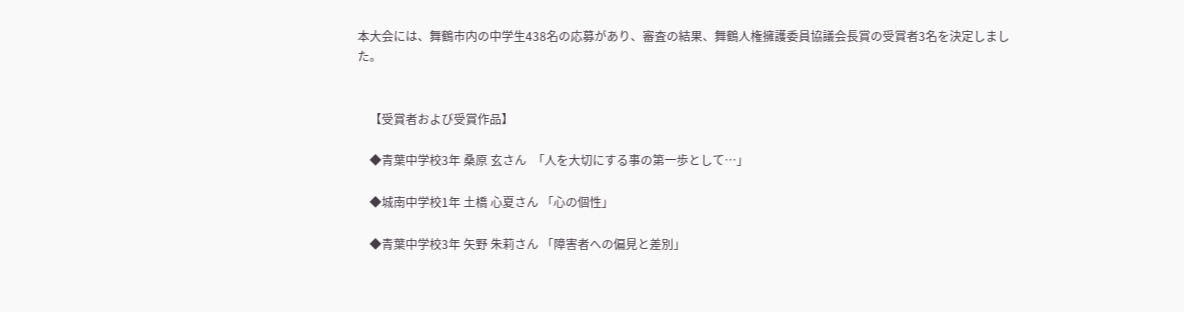本大会には、舞鶴市内の中学生438名の応募があり、審査の結果、舞鶴人権擁護委員協議会長賞の受賞者3名を決定しました。


    【受賞者および受賞作品】

    ◆青葉中学校3年 桑原 玄さん  「人を大切にする事の第一歩として⋯」

    ◆城南中学校1年 土橋 心夏さん 「心の個性」

    ◆青葉中学校3年 矢野 朱莉さん 「障害者への偏見と差別」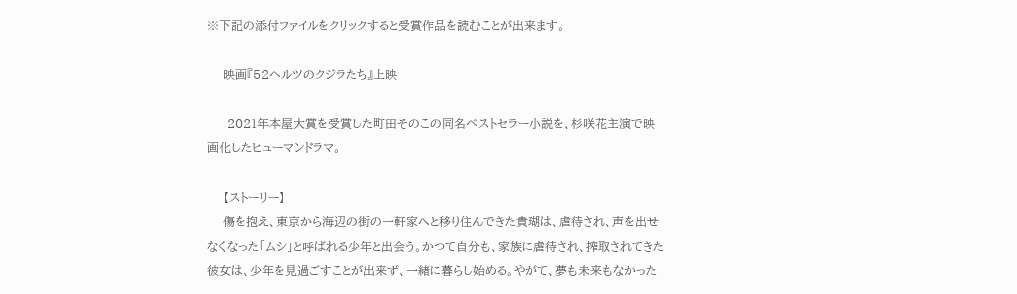※下記の添付ファイルをクリックすると受賞作品を読むことが出来ます。

    映画『52ヘルツのクジラたち』上映

     2021年本屋大賞を受賞した町田そのこの同名ベストセラー小説を、杉咲花主演で映画化したヒューマンドラマ。

    【ストーリー】
    傷を抱え、東京から海辺の街の一軒家へと移り住んできた貴瑚は、虐待され、声を出せなくなった「ムシ」と呼ばれる少年と出会う。かつて自分も、家族に虐待され、搾取されてきた彼女は、少年を見過ごすことが出来ず、一緒に暮らし始める。やがて、夢も未来もなかった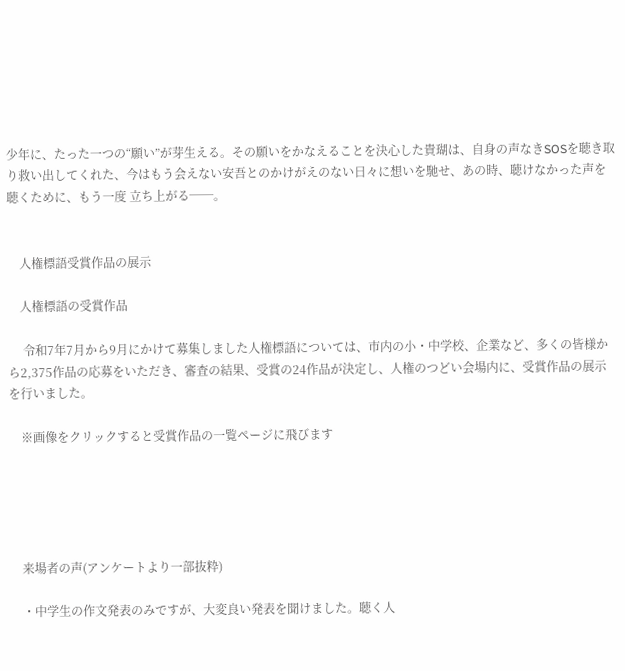少年に、たった一つの“願い”が芽生える。その願いをかなえることを決心した貴瑚は、自身の声なきSOSを聴き取り救い出してくれた、今はもう会えない安吾とのかけがえのない日々に想いを馳せ、あの時、聴けなかった声を聴くために、もう一度 立ち上がる──。


    人権標語受賞作品の展示

    人権標語の受賞作品

     令和7年7月から9月にかけて募集しました人権標語については、市内の小・中学校、企業など、多くの皆様から2,375作品の応募をいただき、審査の結果、受賞の24作品が決定し、人権のつどい会場内に、受賞作品の展示を行いました。

    ※画像をクリックすると受賞作品の一覧ページに飛びます





    来場者の声(アンケートより一部抜粋)

    ・中学生の作文発表のみですが、大変良い発表を聞けました。聴く人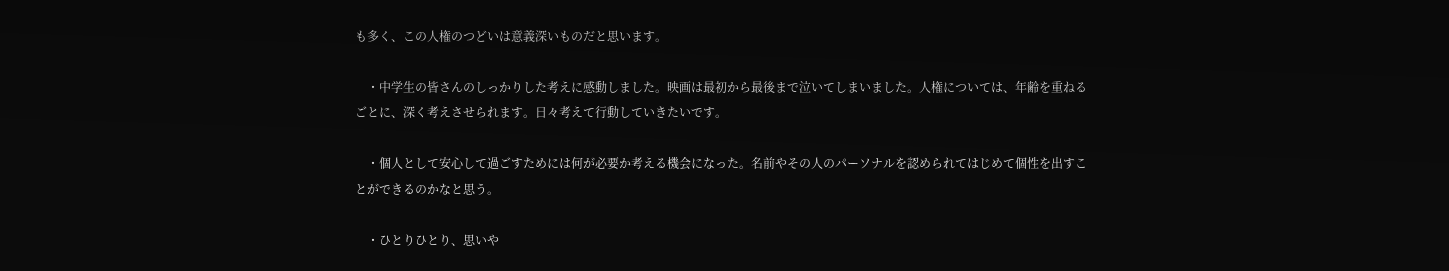も多く、この人権のつどいは意義深いものだと思います。

    ・中学生の皆さんのしっかりした考えに感動しました。映画は最初から最後まで泣いてしまいました。人権については、年齢を重ねるごとに、深く考えさせられます。日々考えて行動していきたいです。

    ・個人として安心して過ごすためには何が必要か考える機会になった。名前やその人のパーソナルを認められてはじめて個性を出すことができるのかなと思う。

    ・ひとりひとり、思いや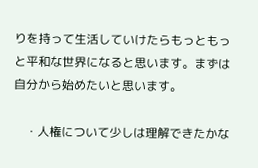りを持って生活していけたらもっともっと平和な世界になると思います。まずは自分から始めたいと思います。

    ・人権について少しは理解できたかな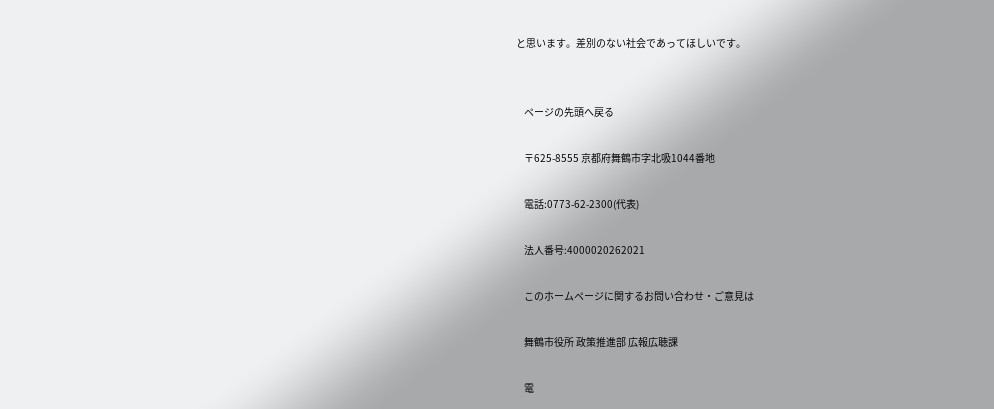と思います。差別のない社会であってほしいです。


    ページの先頭へ戻る

    〒625-8555 京都府舞鶴市字北吸1044番地

    電話:0773-62-2300(代表)

    法人番号:4000020262021

    このホームページに関するお問い合わせ・ご意見は

    舞鶴市役所 政策推進部 広報広聴課

    電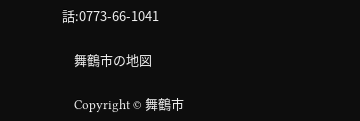話:0773-66-1041

    舞鶴市の地図

    Copyright © 舞鶴市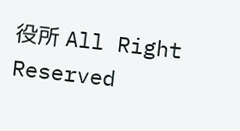役所 All Right Reserved